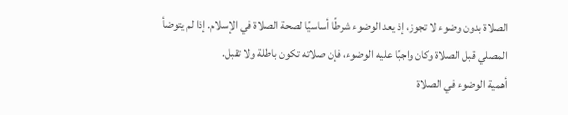الصلاة بدون وضوء لا تجوز، إذ يعد الوضوء شرطًا أساسيًا لصحة الصلاة في الإسلام. إذا لم يتوضأ المصلي قبل الصلاة وكان واجبًا عليه الوضوء، فإن صلاته تكون باطلة ولا تقبل.
أهمية الوضوء في الصلاة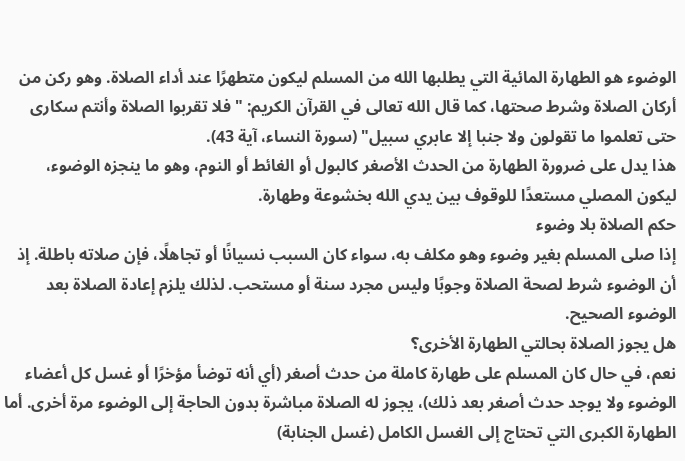الوضوء هو الطهارة المائية التي يطلبها الله من المسلم ليكون متطهرًا عند أداء الصلاة. وهو ركن من أركان الصلاة وشرط صحتها، كما قال الله تعالى في القرآن الكريم: "فلا تقربوا الصلاة وأنتم سكارى حتى تعلموا ما تقولون ولا جنبا إلا عابري سبيل" (سورة النساء، آية 43).
هذا يدل على ضرورة الطهارة من الحدث الأصغر كالبول أو الغائط أو النوم، وهو ما ينجزه الوضوء، ليكون المصلي مستعدًا للوقوف بين يدي الله بخشوعة وطهارة.
حكم الصلاة بلا وضوء
إذا صلى المسلم بغير وضوء وهو مكلف به، سواء كان السبب نسيانًا أو تجاهلًا، فإن صلاته باطلة. إذ أن الوضوء شرط لصحة الصلاة وجوبًا وليس مجرد سنة أو مستحب. لذلك يلزم إعادة الصلاة بعد الوضوء الصحيح.
هل يجوز الصلاة بحالتي الطهارة الأخرى؟
نعم، في حال كان المسلم على طهارة كاملة من حدث أصغر (أي أنه توضأ مؤخرًا أو غسل كل أعضاء الوضوء ولا يوجد حدث أصغر بعد ذلك)، يجوز له الصلاة مباشرة بدون الحاجة إلى الوضوء مرة أخرى. أما الطهارة الكبرى التي تحتاج إلى الغسل الكامل (غسل الجنابة)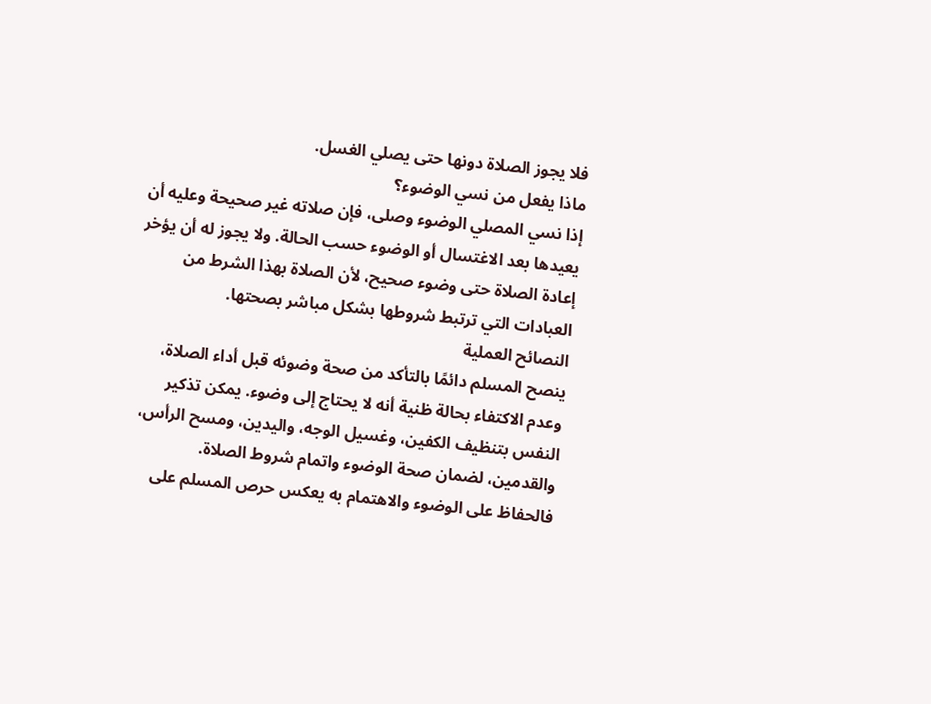فلا يجوز الصلاة دونها حتى يصلي الغسل.
ماذا يفعل من نسي الوضوء؟
إذا نسي المصلي الوضوء وصلى، فإن صلاته غير صحيحة وعليه أن يعيدها بعد الاغتسال أو الوضوء حسب الحالة. ولا يجوز له أن يؤخر إعادة الصلاة حتى وضوء صحيح، لأن الصلاة بهذا الشرط من العبادات التي ترتبط شروطها بشكل مباشر بصحتها.
النصائح العملية
ينصح المسلم دائمًا بالتأكد من صحة وضوئه قبل أداء الصلاة، وعدم الاكتفاء بحالة ظنية أنه لا يحتاج إلى وضوء. يمكن تذكير النفس بتنظيف الكفين، وغسيل الوجه، واليدين، ومسح الرأس، والقدمين، لضمان صحة الوضوء واتمام شروط الصلاة.
فالحفاظ على الوضوء والاهتمام به يعكس حرص المسلم على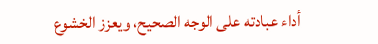أداء عبادته على الوجه الصحيح، ويعزز الخشوع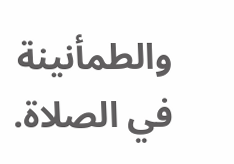والطمأنينة في الصلاة.